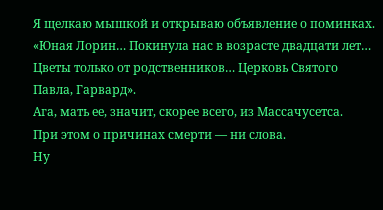Я щелкаю мышкой и открываю объявление о поминках.
«Юная Лорин… Покинула нас в возрасте двадцати лет… Цветы только от родственников… Церковь Святого Павла, Гарвард».
Ага, мать ее, значит, скорее всего, из Массачусетса.
При этом о причинах смерти — ни слова.
Ну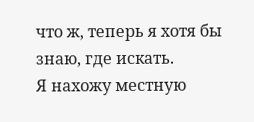что ж, теперь я хотя бы знаю, где искать.
Я нахожу местную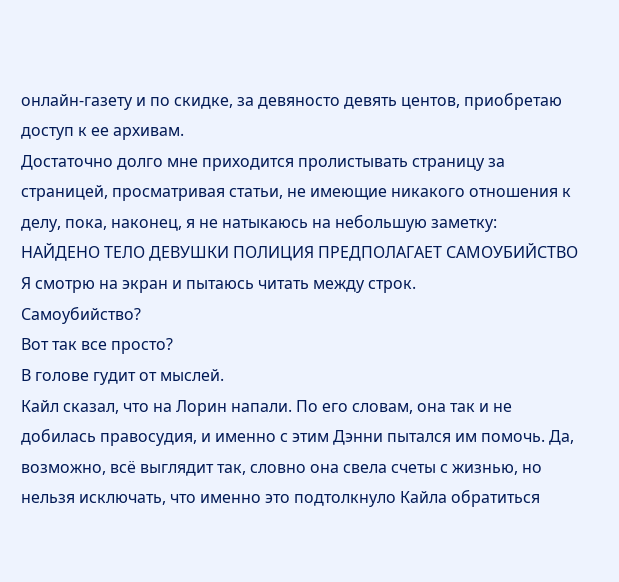онлайн-газету и по скидке, за девяносто девять центов, приобретаю доступ к ее архивам.
Достаточно долго мне приходится пролистывать страницу за страницей, просматривая статьи, не имеющие никакого отношения к делу, пока, наконец, я не натыкаюсь на небольшую заметку:
НАЙДЕНО ТЕЛО ДЕВУШКИ ПОЛИЦИЯ ПРЕДПОЛАГАЕТ САМОУБИЙСТВО
Я смотрю на экран и пытаюсь читать между строк.
Самоубийство?
Вот так все просто?
В голове гудит от мыслей.
Кайл сказал, что на Лорин напали. По его словам, она так и не добилась правосудия, и именно с этим Дэнни пытался им помочь. Да, возможно, всё выглядит так, словно она свела счеты с жизнью, но нельзя исключать, что именно это подтолкнуло Кайла обратиться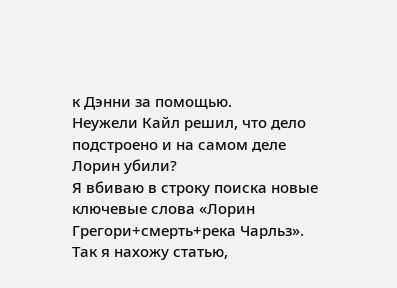к Дэнни за помощью.
Неужели Кайл решил, что дело подстроено и на самом деле Лорин убили?
Я вбиваю в строку поиска новые ключевые слова «Лорин Грегори+смерть+река Чарльз».
Так я нахожу статью,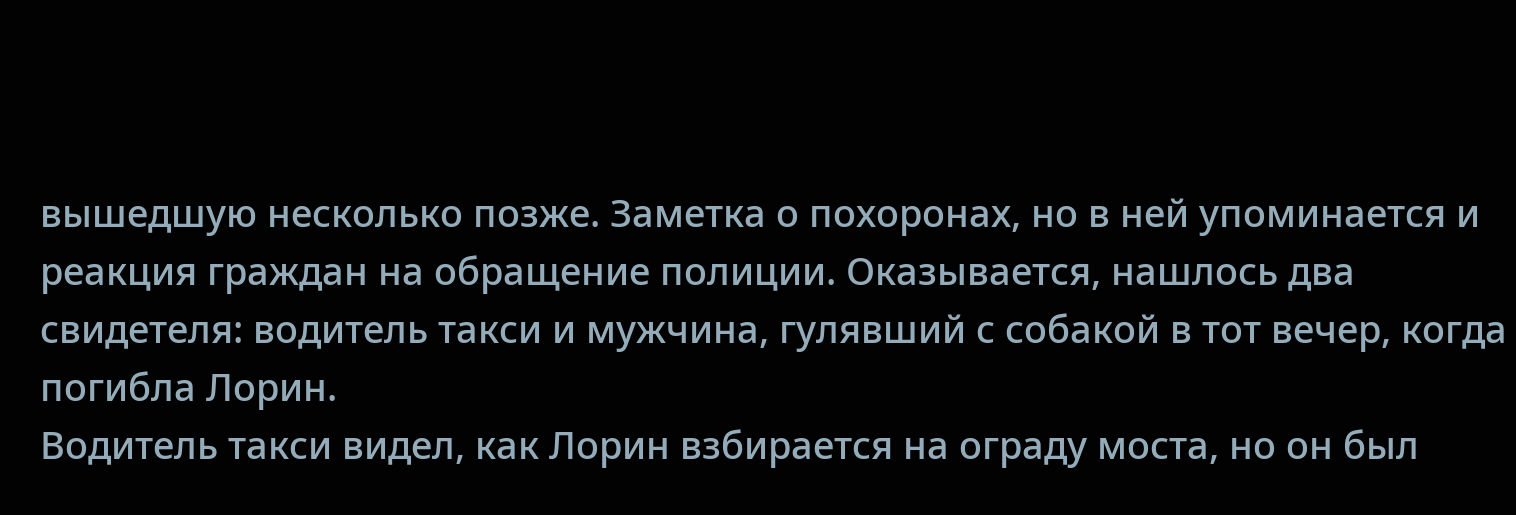вышедшую несколько позже. Заметка о похоронах, но в ней упоминается и реакция граждан на обращение полиции. Оказывается, нашлось два свидетеля: водитель такси и мужчина, гулявший с собакой в тот вечер, когда погибла Лорин.
Водитель такси видел, как Лорин взбирается на ограду моста, но он был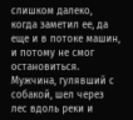слишком далеко, когда заметил ее, да еще и в потоке машин, и потому не смог остановиться.
Мужчина, гулявший с собакой, шел через лес вдоль реки и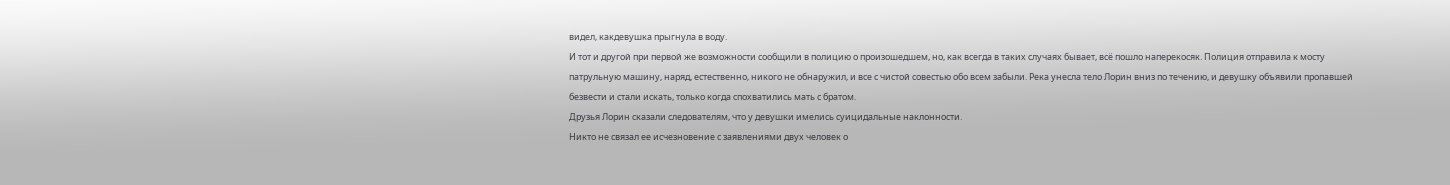видел, какдевушка прыгнула в воду.
И тот и другой при первой же возможности сообщили в полицию о произошедшем, но, как всегда в таких случаях бывает, всё пошло наперекосяк. Полиция отправила к мосту патрульную машину, наряд, естественно, никого не обнаружил, и все с чистой совестью обо всем забыли. Река унесла тело Лорин вниз по течению, и девушку объявили пропавшей безвести и стали искать, только когда спохватились мать с братом.
Друзья Лорин сказали следователям, что у девушки имелись суицидальные наклонности.
Никто не связал ее исчезновение с заявлениями двух человек о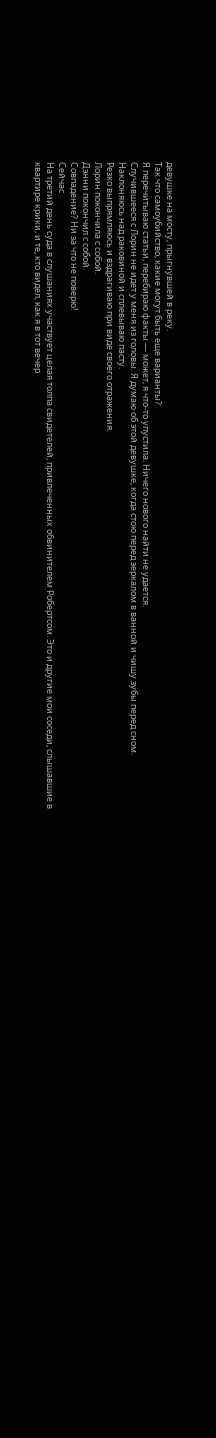девушке на мосту, прыгнувшей в реку.
Так что самоубийство, какие могут быть еще варианты?
Я перечитываю статьи, перебираю факты — может, я что-то упустила. Ничего нового найти не удается.
Случившееся с Лорин не идет у меня из головы. Я думаю об этой девушке, когда стою перед зеркалом в ванной и чишу зубы перед сном.
Наклоняюсь над раковиной и сплевываю пасту.
Резко выпрямляюсь и вздрагиваю при виде своего отражения.
Лорин покончила с собой.
Дэнни покончил с собой.
Совпадение? Ни за что не поверю!
Сейчас
На третий день суда в слушаниях участвует целая толпа свидетелей, привлеченных обвинителем Робертсом. Это и другие мои соседи, слышавшие в квартире крики, и те, кто видел, как я в тот вечер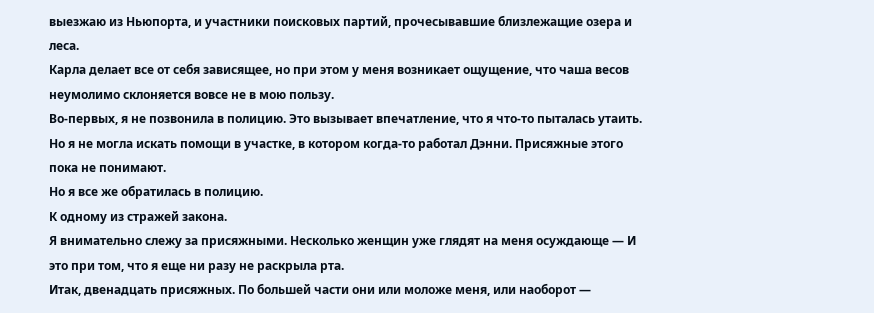выезжаю из Ньюпорта, и участники поисковых партий, прочесывавшие близлежащие озера и леса.
Карла делает все от себя зависящее, но при этом у меня возникает ощущение, что чаша весов неумолимо склоняется вовсе не в мою пользу.
Во-первых, я не позвонила в полицию. Это вызывает впечатление, что я что-то пыталась утаить.
Но я не могла искать помощи в участке, в котором когда-то работал Дэнни. Присяжные этого пока не понимают.
Но я все же обратилась в полицию.
К одному из стражей закона.
Я внимательно слежу за присяжными. Несколько женщин уже глядят на меня осуждающе — И это при том, что я еще ни разу не раскрыла рта.
Итак, двенадцать присяжных. По большей части они или моложе меня, или наоборот —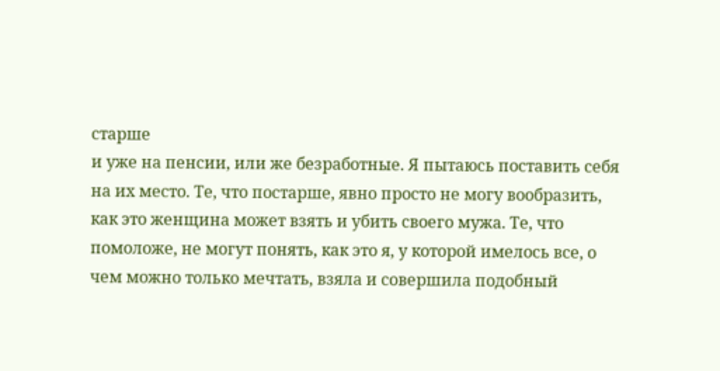старше
и уже на пенсии, или же безработные. Я пытаюсь поставить себя на их место. Те, что постарше, явно просто не могу вообразить, как это женщина может взять и убить своего мужа. Те, что помоложе, не могут понять, как это я, у которой имелось все, о чем можно только мечтать, взяла и совершила подобный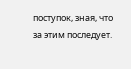поступок, зная, что за этим последует.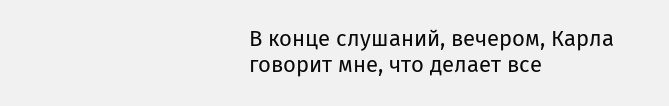В конце слушаний, вечером, Карла говорит мне, что делает все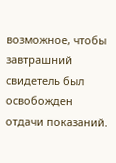возможное, чтобы завтрашний свидетель был освобожден отдачи показаний.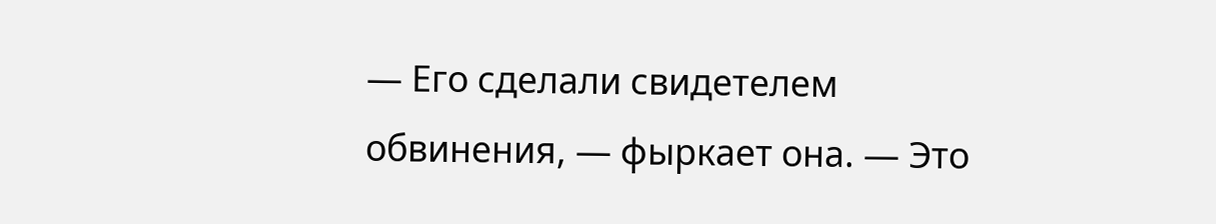— Его сделали свидетелем обвинения, — фыркает она. — Это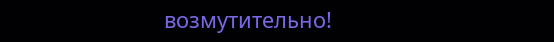возмутительно!